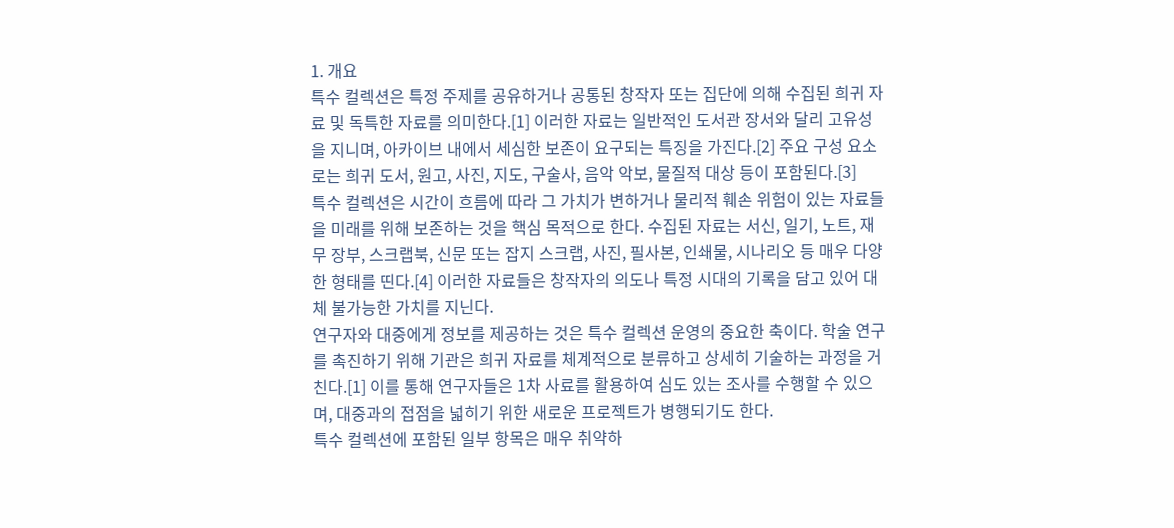1. 개요
특수 컬렉션은 특정 주제를 공유하거나 공통된 창작자 또는 집단에 의해 수집된 희귀 자료 및 독특한 자료를 의미한다.[1] 이러한 자료는 일반적인 도서관 장서와 달리 고유성을 지니며, 아카이브 내에서 세심한 보존이 요구되는 특징을 가진다.[2] 주요 구성 요소로는 희귀 도서, 원고, 사진, 지도, 구술사, 음악 악보, 물질적 대상 등이 포함된다.[3]
특수 컬렉션은 시간이 흐름에 따라 그 가치가 변하거나 물리적 훼손 위험이 있는 자료들을 미래를 위해 보존하는 것을 핵심 목적으로 한다. 수집된 자료는 서신, 일기, 노트, 재무 장부, 스크랩북, 신문 또는 잡지 스크랩, 사진, 필사본, 인쇄물, 시나리오 등 매우 다양한 형태를 띤다.[4] 이러한 자료들은 창작자의 의도나 특정 시대의 기록을 담고 있어 대체 불가능한 가치를 지닌다.
연구자와 대중에게 정보를 제공하는 것은 특수 컬렉션 운영의 중요한 축이다. 학술 연구를 촉진하기 위해 기관은 희귀 자료를 체계적으로 분류하고 상세히 기술하는 과정을 거친다.[1] 이를 통해 연구자들은 1차 사료를 활용하여 심도 있는 조사를 수행할 수 있으며, 대중과의 접점을 넓히기 위한 새로운 프로젝트가 병행되기도 한다.
특수 컬렉션에 포함된 일부 항목은 매우 취약하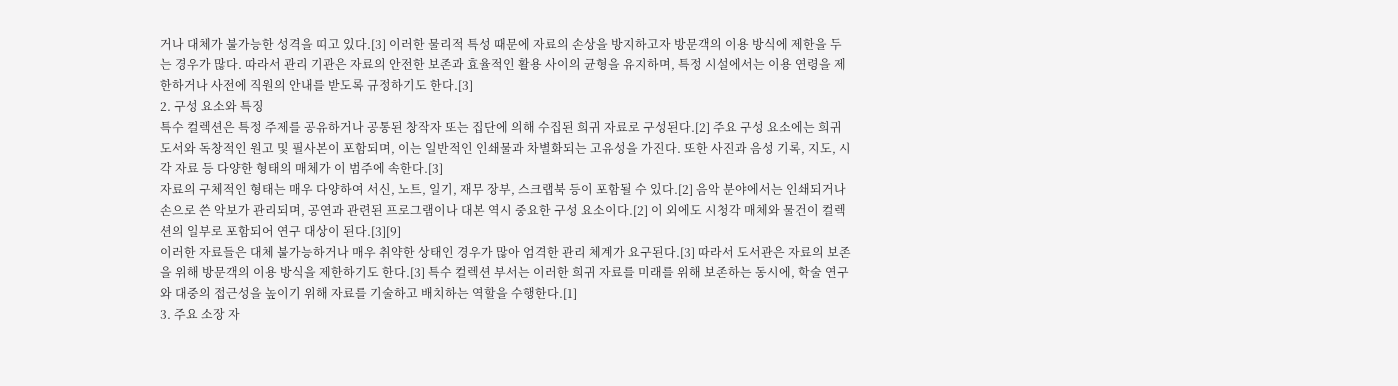거나 대체가 불가능한 성격을 띠고 있다.[3] 이러한 물리적 특성 때문에 자료의 손상을 방지하고자 방문객의 이용 방식에 제한을 두는 경우가 많다. 따라서 관리 기관은 자료의 안전한 보존과 효율적인 활용 사이의 균형을 유지하며, 특정 시설에서는 이용 연령을 제한하거나 사전에 직원의 안내를 받도록 규정하기도 한다.[3]
2. 구성 요소와 특징
특수 컬렉션은 특정 주제를 공유하거나 공통된 창작자 또는 집단에 의해 수집된 희귀 자료로 구성된다.[2] 주요 구성 요소에는 희귀 도서와 독창적인 원고 및 필사본이 포함되며, 이는 일반적인 인쇄물과 차별화되는 고유성을 가진다. 또한 사진과 음성 기록, 지도, 시각 자료 등 다양한 형태의 매체가 이 범주에 속한다.[3]
자료의 구체적인 형태는 매우 다양하여 서신, 노트, 일기, 재무 장부, 스크랩북 등이 포함될 수 있다.[2] 음악 분야에서는 인쇄되거나 손으로 쓴 악보가 관리되며, 공연과 관련된 프로그램이나 대본 역시 중요한 구성 요소이다.[2] 이 외에도 시청각 매체와 물건이 컬렉션의 일부로 포함되어 연구 대상이 된다.[3][9]
이러한 자료들은 대체 불가능하거나 매우 취약한 상태인 경우가 많아 엄격한 관리 체계가 요구된다.[3] 따라서 도서관은 자료의 보존을 위해 방문객의 이용 방식을 제한하기도 한다.[3] 특수 컬렉션 부서는 이러한 희귀 자료를 미래를 위해 보존하는 동시에, 학술 연구와 대중의 접근성을 높이기 위해 자료를 기술하고 배치하는 역할을 수행한다.[1]
3. 주요 소장 자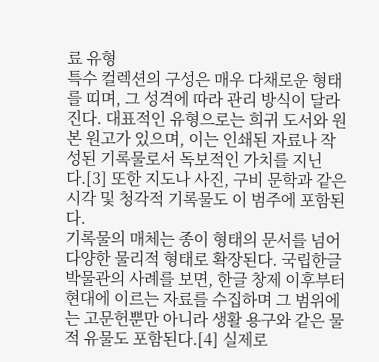료 유형
특수 컬렉션의 구성은 매우 다채로운 형태를 띠며, 그 성격에 따라 관리 방식이 달라진다. 대표적인 유형으로는 희귀 도서와 원본 원고가 있으며, 이는 인쇄된 자료나 작성된 기록물로서 독보적인 가치를 지닌다.[3] 또한 지도나 사진, 구비 문학과 같은 시각 및 청각적 기록물도 이 범주에 포함된다.
기록물의 매체는 종이 형태의 문서를 넘어 다양한 물리적 형태로 확장된다. 국립한글박물관의 사례를 보면, 한글 창제 이후부터 현대에 이르는 자료를 수집하며 그 범위에는 고문헌뿐만 아니라 생활 용구와 같은 물적 유물도 포함된다.[4] 실제로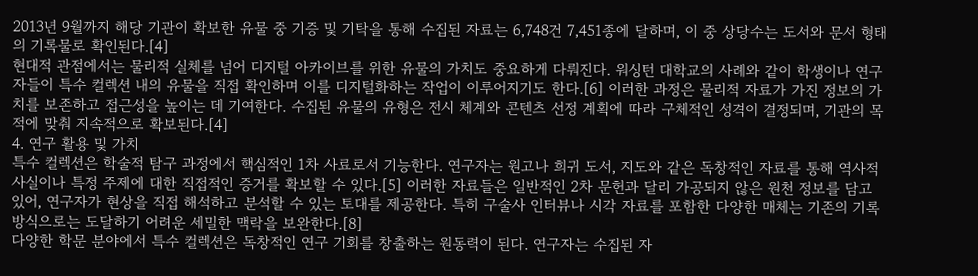2013년 9월까지 해당 기관이 확보한 유물 중 기증 및 기탁을 통해 수집된 자료는 6,748건 7,451종에 달하며, 이 중 상당수는 도서와 문서 형태의 기록물로 확인된다.[4]
현대적 관점에서는 물리적 실체를 넘어 디지털 아카이브를 위한 유물의 가치도 중요하게 다뤄진다. 워싱턴 대학교의 사례와 같이 학생이나 연구자들이 특수 컬렉션 내의 유물을 직접 확인하며 이를 디지털화하는 작업이 이루어지기도 한다.[6] 이러한 과정은 물리적 자료가 가진 정보의 가치를 보존하고 접근성을 높이는 데 기여한다. 수집된 유물의 유형은 전시 체계와 콘텐츠 선정 계획에 따라 구체적인 성격이 결정되며, 기관의 목적에 맞춰 지속적으로 확보된다.[4]
4. 연구 활용 및 가치
특수 컬렉션은 학술적 탐구 과정에서 핵심적인 1차 사료로서 기능한다. 연구자는 원고나 희귀 도서, 지도와 같은 독창적인 자료를 통해 역사적 사실이나 특정 주제에 대한 직접적인 증거를 확보할 수 있다.[5] 이러한 자료들은 일반적인 2차 문헌과 달리 가공되지 않은 원천 정보를 담고 있어, 연구자가 현상을 직접 해석하고 분석할 수 있는 토대를 제공한다. 특히 구술사 인터뷰나 시각 자료를 포함한 다양한 매체는 기존의 기록 방식으로는 도달하기 어려운 세밀한 맥락을 보완한다.[8]
다양한 학문 분야에서 특수 컬렉션은 독창적인 연구 기회를 창출하는 원동력이 된다. 연구자는 수집된 자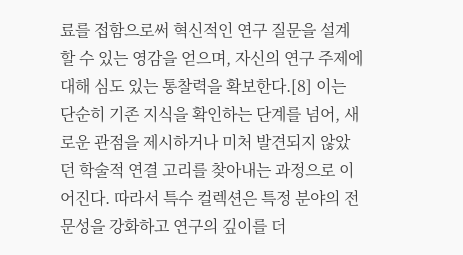료를 접함으로써 혁신적인 연구 질문을 설계할 수 있는 영감을 얻으며, 자신의 연구 주제에 대해 심도 있는 통찰력을 확보한다.[8] 이는 단순히 기존 지식을 확인하는 단계를 넘어, 새로운 관점을 제시하거나 미처 발견되지 않았던 학술적 연결 고리를 찾아내는 과정으로 이어진다. 따라서 특수 컬렉션은 특정 분야의 전문성을 강화하고 연구의 깊이를 더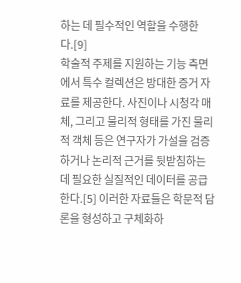하는 데 필수적인 역할을 수행한다.[9]
학술적 주제를 지원하는 기능 측면에서 특수 컬렉션은 방대한 증거 자료를 제공한다. 사진이나 시청각 매체, 그리고 물리적 형태를 가진 물리적 객체 등은 연구자가 가설을 검증하거나 논리적 근거를 뒷받침하는 데 필요한 실질적인 데이터를 공급한다.[5] 이러한 자료들은 학문적 담론을 형성하고 구체화하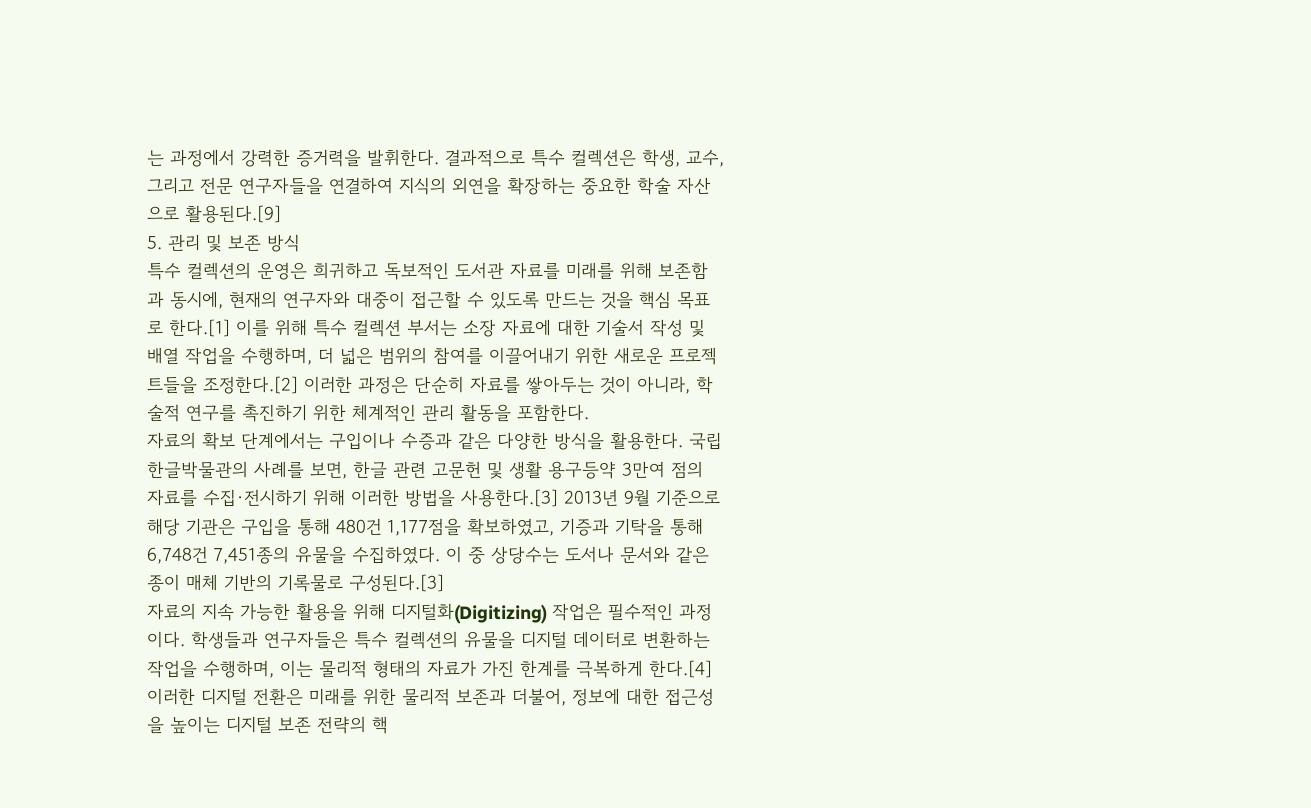는 과정에서 강력한 증거력을 발휘한다. 결과적으로 특수 컬렉션은 학생, 교수, 그리고 전문 연구자들을 연결하여 지식의 외연을 확장하는 중요한 학술 자산으로 활용된다.[9]
5. 관리 및 보존 방식
특수 컬렉션의 운영은 희귀하고 독보적인 도서관 자료를 미래를 위해 보존함과 동시에, 현재의 연구자와 대중이 접근할 수 있도록 만드는 것을 핵심 목표로 한다.[1] 이를 위해 특수 컬렉션 부서는 소장 자료에 대한 기술서 작성 및 배열 작업을 수행하며, 더 넓은 범위의 참여를 이끌어내기 위한 새로운 프로젝트들을 조정한다.[2] 이러한 과정은 단순히 자료를 쌓아두는 것이 아니라, 학술적 연구를 촉진하기 위한 체계적인 관리 활동을 포함한다.
자료의 확보 단계에서는 구입이나 수증과 같은 다양한 방식을 활용한다. 국립한글박물관의 사례를 보면, 한글 관련 고문헌 및 생활 용구등약 3만여 점의 자료를 수집·전시하기 위해 이러한 방법을 사용한다.[3] 2013년 9월 기준으로 해당 기관은 구입을 통해 480건 1,177점을 확보하였고, 기증과 기탁을 통해 6,748건 7,451종의 유물을 수집하였다. 이 중 상당수는 도서나 문서와 같은 종이 매체 기반의 기록물로 구성된다.[3]
자료의 지속 가능한 활용을 위해 디지털화(Digitizing) 작업은 필수적인 과정이다. 학생들과 연구자들은 특수 컬렉션의 유물을 디지털 데이터로 변환하는 작업을 수행하며, 이는 물리적 형태의 자료가 가진 한계를 극복하게 한다.[4] 이러한 디지털 전환은 미래를 위한 물리적 보존과 더불어, 정보에 대한 접근성을 높이는 디지털 보존 전략의 핵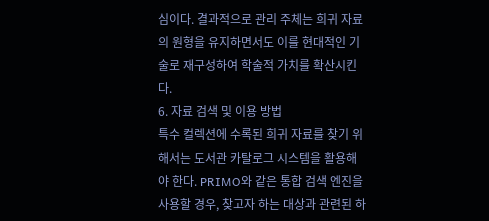심이다. 결과적으로 관리 주체는 희귀 자료의 원형을 유지하면서도 이를 현대적인 기술로 재구성하여 학술적 가치를 확산시킨다.
6. 자료 검색 및 이용 방법
특수 컬렉션에 수록된 희귀 자료를 찾기 위해서는 도서관 카탈로그 시스템을 활용해야 한다. PRIMO와 같은 통합 검색 엔진을 사용할 경우, 찾고자 하는 대상과 관련된 하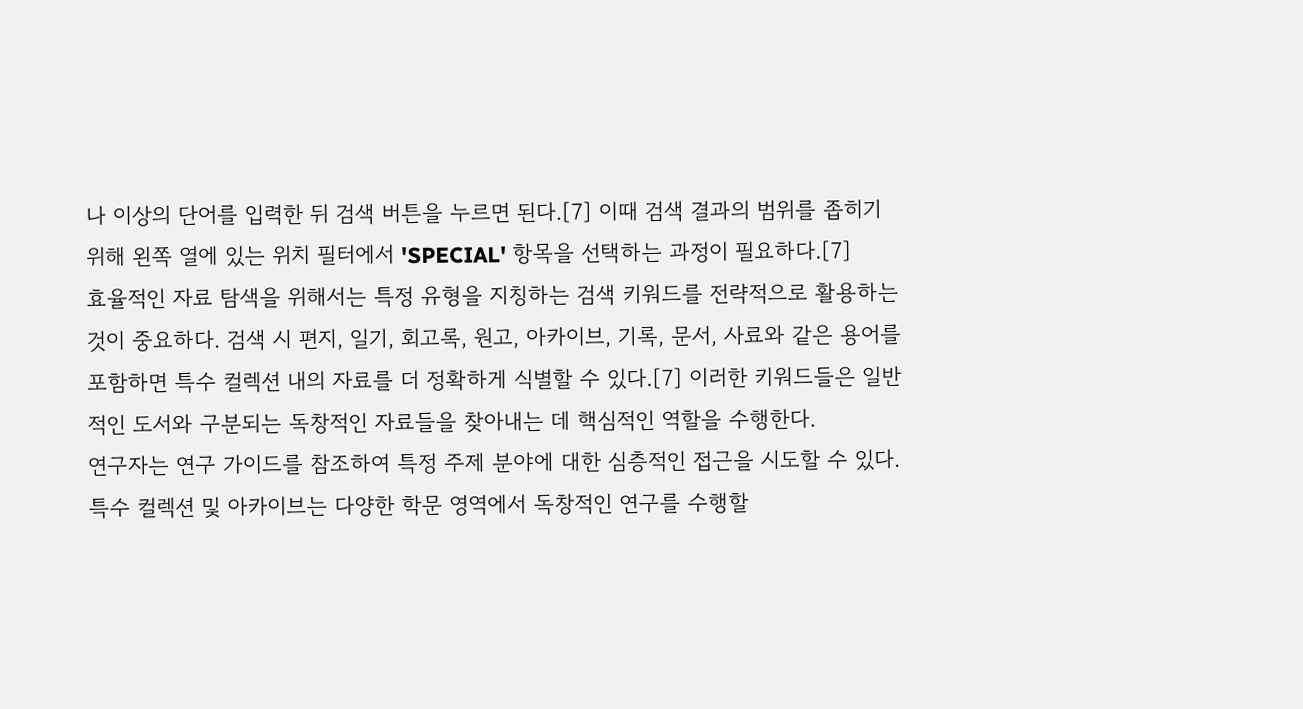나 이상의 단어를 입력한 뒤 검색 버튼을 누르면 된다.[7] 이때 검색 결과의 범위를 좁히기 위해 왼쪽 열에 있는 위치 필터에서 'SPECIAL' 항목을 선택하는 과정이 필요하다.[7]
효율적인 자료 탐색을 위해서는 특정 유형을 지칭하는 검색 키워드를 전략적으로 활용하는 것이 중요하다. 검색 시 편지, 일기, 회고록, 원고, 아카이브, 기록, 문서, 사료와 같은 용어를 포함하면 특수 컬렉션 내의 자료를 더 정확하게 식별할 수 있다.[7] 이러한 키워드들은 일반적인 도서와 구분되는 독창적인 자료들을 찾아내는 데 핵심적인 역할을 수행한다.
연구자는 연구 가이드를 참조하여 특정 주제 분야에 대한 심층적인 접근을 시도할 수 있다. 특수 컬렉션 및 아카이브는 다양한 학문 영역에서 독창적인 연구를 수행할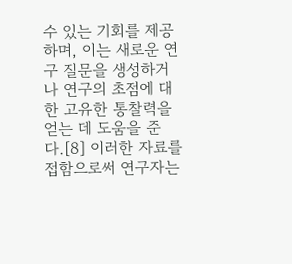수 있는 기회를 제공하며, 이는 새로운 연구 질문을 생성하거나 연구의 초점에 대한 고유한 통찰력을 얻는 데 도움을 준다.[8] 이러한 자료를 접함으로써 연구자는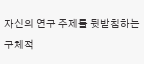자신의 연구 주제를 뒷받침하는 구체적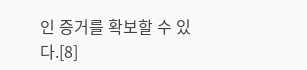인 증거를 확보할 수 있다.[8]